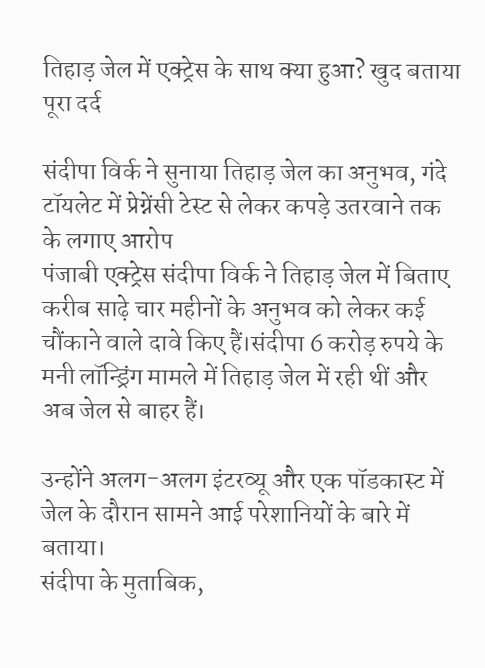तिहाड़ जेल में एक्ट्रेस के साथ क्या हुआ? खुद बताया पूरा दर्द

संदीपा विर्क ने सुनाया तिहाड़ जेल का अनुभव, गंदे टॉयलेट में प्रेग्नेंसी टेस्ट से लेकर कपड़े उतरवाने तक के लगाए आरोप
पंजाबी एक्ट्रेस संदीपा विर्क ने तिहाड़ जेल में बिताए करीब साढ़े चार महीनों के अनुभव को लेकर कई चौंकाने वाले दावे किए हैं।संदीपा 6 करोड़ रुपये के मनी लॉन्ड्रिंग मामले में तिहाड़ जेल में रही थीं और अब जेल से बाहर हैं।

उन्होंने अलग-अलग इंटरव्यू और एक पॉडकास्ट में जेल के दौरान सामने आई परेशानियों के बारे में बताया।
संदीपा के मुताबिक,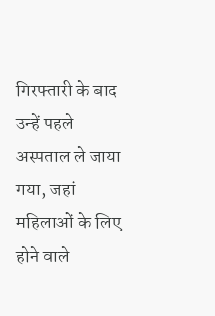गिरफ्तारी के बाद उन्हें पहले अस्पताल ले जाया गया, जहां महिलाओं के लिए होने वाले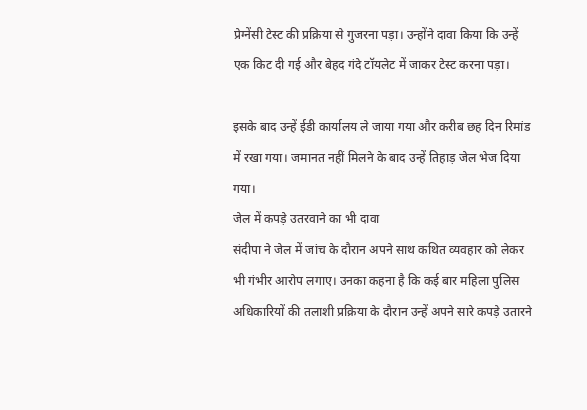प्रेग्नेंसी टेस्ट की प्रक्रिया से गुजरना पड़ा। उन्होंने दावा किया कि उन्हें एक किट दी गई और बेहद गंदे टॉयलेट में जाकर टेस्ट करना पड़ा।

इसके बाद उन्हें ईडी कार्यालय ले जाया गया और करीब छह दिन रिमांड में रखा गया। जमानत नहीं मिलने के बाद उन्हें तिहाड़ जेल भेज दिया गया।
जेल में कपड़े उतरवाने का भी दावा
संदीपा ने जेल में जांच के दौरान अपने साथ कथित व्यवहार को लेकर भी गंभीर आरोप लगाए। उनका कहना है कि कई बार महिला पुलिस अधिकारियों की तलाशी प्रक्रिया के दौरान उन्हें अपने सारे कपड़े उतारने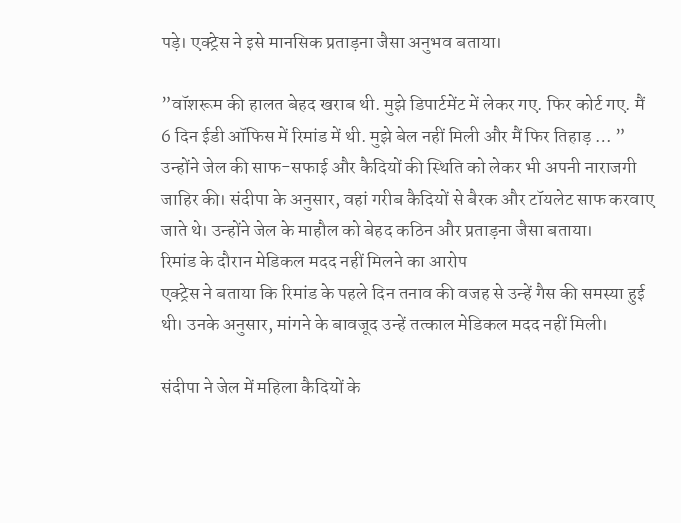पड़े। एक्ट्रेस ने इसे मानसिक प्रताड़ना जैसा अनुभव बताया।

”वॉशरूम की हालत बेहद खराब थी. मुझे डिपार्टमेंट में लेकर गए. फिर कोर्ट गए. मैं 6 दिन ईडी ऑफिस में रिमांड में थी. मुझे बेल नहीं मिली और मैं फिर तिहाड़ … ”
उन्होंने जेल की साफ-सफाई और कैदियों की स्थिति को लेकर भी अपनी नाराजगी जाहिर की। संदीपा के अनुसार, वहां गरीब कैदियों से बैरक और टॉयलेट साफ करवाए जाते थे। उन्होंने जेल के माहौल को बेहद कठिन और प्रताड़ना जैसा बताया।
रिमांड के दौरान मेडिकल मदद नहीं मिलने का आरोप
एक्ट्रेस ने बताया कि रिमांड के पहले दिन तनाव की वजह से उन्हें गैस की समस्या हुई थी। उनके अनुसार, मांगने के बावजूद उन्हें तत्काल मेडिकल मदद नहीं मिली।

संदीपा ने जेल में महिला कैदियों के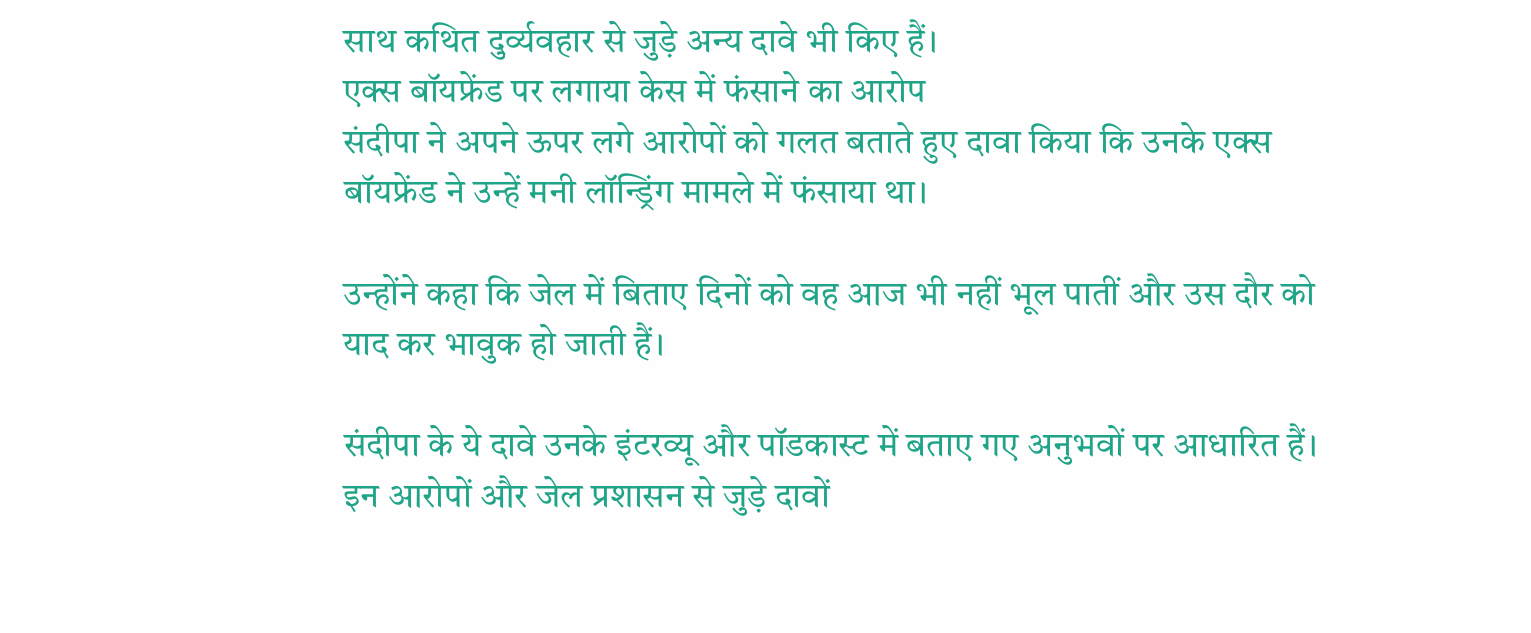साथ कथित दुर्व्यवहार से जुड़े अन्य दावे भी किए हैं।
एक्स बॉयफ्रेंड पर लगाया केस में फंसाने का आरोप
संदीपा ने अपने ऊपर लगे आरोपों को गलत बताते हुए दावा किया कि उनके एक्स बॉयफ्रेंड ने उन्हें मनी लॉन्ड्रिंग मामले में फंसाया था।

उन्होंने कहा कि जेल में बिताए दिनों को वह आज भी नहीं भूल पातीं और उस दौर को याद कर भावुक हो जाती हैं।

संदीपा के ये दावे उनके इंटरव्यू और पॉडकास्ट में बताए गए अनुभवों पर आधारित हैं। इन आरोपों और जेल प्रशासन से जुड़े दावों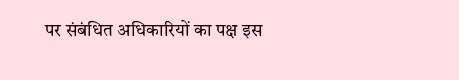पर संबंधित अधिकारियों का पक्ष इस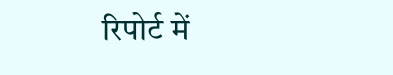रिपोर्ट में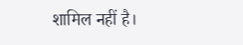शामिल नहीं है।